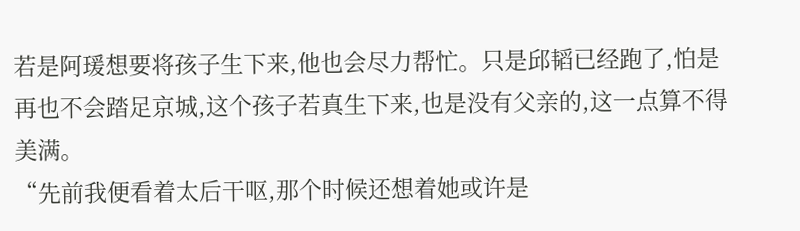若是阿瑗想要将孩子生下来,他也会尽力帮忙。只是邱韬已经跑了,怕是再也不会踏足京城,这个孩子若真生下来,也是没有父亲的,这一点算不得美满。
“先前我便看着太后干呕,那个时候还想着她或许是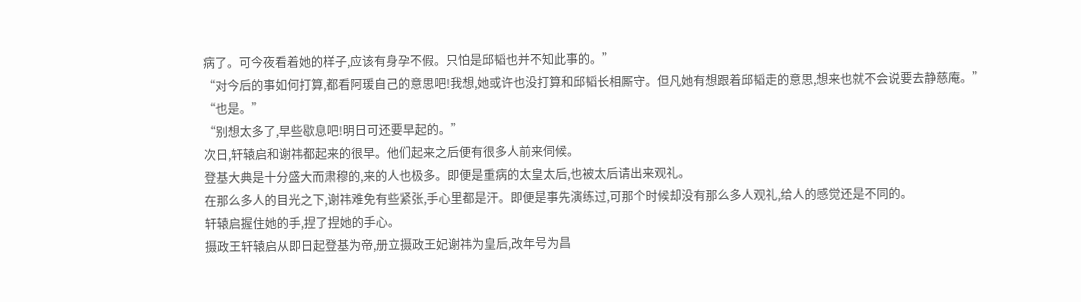病了。可今夜看着她的样子,应该有身孕不假。只怕是邱韬也并不知此事的。”
“对今后的事如何打算,都看阿瑗自己的意思吧!我想,她或许也没打算和邱韬长相厮守。但凡她有想跟着邱韬走的意思,想来也就不会说要去静慈庵。”
“也是。”
“别想太多了,早些歇息吧!明日可还要早起的。”
次日,轩辕启和谢祎都起来的很早。他们起来之后便有很多人前来伺候。
登基大典是十分盛大而肃穆的,来的人也极多。即便是重病的太皇太后,也被太后请出来观礼。
在那么多人的目光之下,谢祎难免有些紧张,手心里都是汗。即便是事先演练过,可那个时候却没有那么多人观礼,给人的感觉还是不同的。
轩辕启握住她的手,捏了捏她的手心。
摄政王轩辕启从即日起登基为帝,册立摄政王妃谢祎为皇后,改年号为昌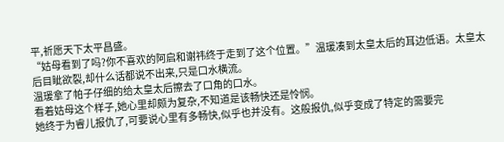平,祈愿天下太平昌盛。
“姑母看到了吗?你不喜欢的阿启和谢祎终于走到了这个位置。”温瑗凑到太皇太后的耳边低语。太皇太后目眦欲裂,却什么话都说不出来,只是口水横流。
温瑗拿了帕子仔细的给太皇太后擦去了口角的口水。
看着姑母这个样子,她心里却颇为复杂,不知道是该畅快还是怜悯。
她终于为睿儿报仇了,可要说心里有多畅快,似乎也并没有。这般报仇,似乎变成了特定的需要完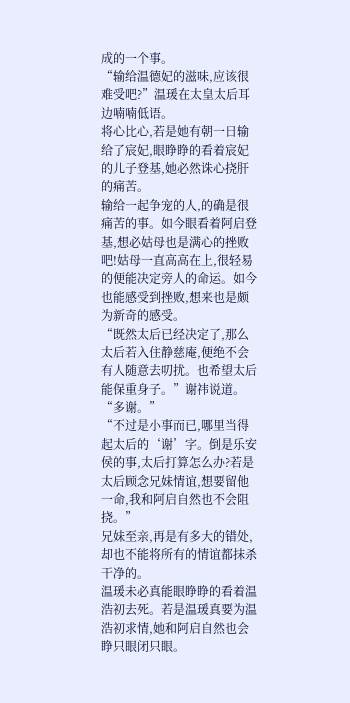成的一个事。
“输给温德妃的滋味,应该很难受吧?”温瑗在太皇太后耳边喃喃低语。
将心比心,若是她有朝一日输给了宸妃,眼睁睁的看着宸妃的儿子登基,她必然诛心挠肝的痛苦。
输给一起争宠的人,的确是很痛苦的事。如今眼看着阿启登基,想必姑母也是满心的挫败吧!姑母一直高高在上,很轻易的便能决定旁人的命运。如今也能感受到挫败,想来也是颇为新奇的感受。
“既然太后已经决定了,那么太后若入住静慈庵,便绝不会有人随意去叨扰。也希望太后能保重身子。”谢祎说道。
“多谢。”
“不过是小事而已,哪里当得起太后的‘谢’字。倒是乐安侯的事,太后打算怎么办?若是太后顾念兄妹情谊,想要留他一命,我和阿启自然也不会阻挠。”
兄妹至亲,再是有多大的错处,却也不能将所有的情谊都抹杀干净的。
温瑗未必真能眼睁睁的看着温浩初去死。若是温瑗真要为温浩初求情,她和阿启自然也会睁只眼闭只眼。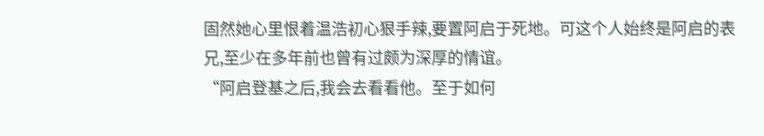固然她心里恨着温浩初心狠手辣,要置阿启于死地。可这个人始终是阿启的表兄,至少在多年前也曾有过颇为深厚的情谊。
“阿启登基之后,我会去看看他。至于如何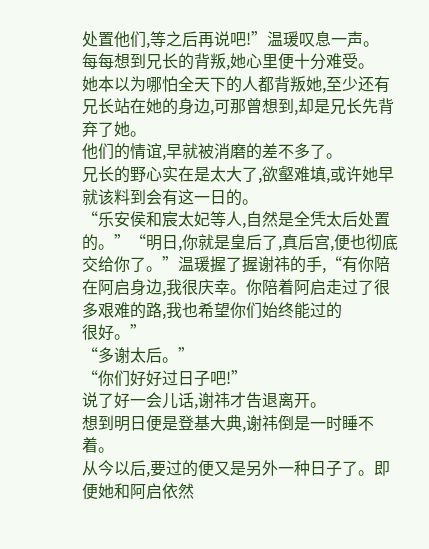处置他们,等之后再说吧!”温瑗叹息一声。
每每想到兄长的背叛,她心里便十分难受。
她本以为哪怕全天下的人都背叛她,至少还有兄长站在她的身边,可那曾想到,却是兄长先背弃了她。
他们的情谊,早就被消磨的差不多了。
兄长的野心实在是太大了,欲壑难填,或许她早就该料到会有这一日的。
“乐安侯和宸太妃等人,自然是全凭太后处置的。”“明日,你就是皇后了,真后宫,便也彻底交给你了。”温瑗握了握谢祎的手,“有你陪在阿启身边,我很庆幸。你陪着阿启走过了很多艰难的路,我也希望你们始终能过的
很好。”
“多谢太后。”
“你们好好过日子吧!”
说了好一会儿话,谢祎才告退离开。
想到明日便是登基大典,谢祎倒是一时睡不着。
从今以后,要过的便又是另外一种日子了。即便她和阿启依然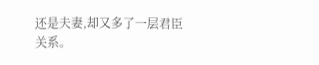还是夫妻,却又多了一层君臣关系。